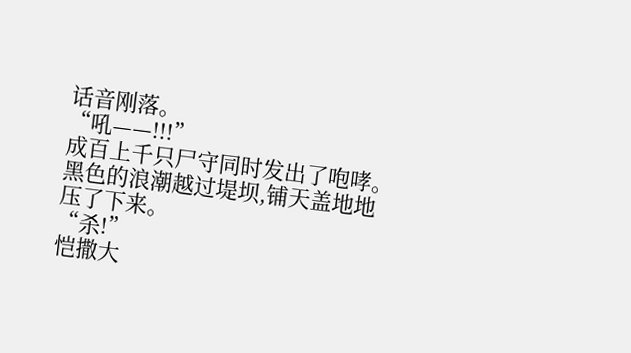话音刚落。
“吼——!!!”
成百上千只尸守同时发出了咆哮。
黑色的浪潮越过堤坝,铺天盖地地压了下来。
“杀!”
恺撒大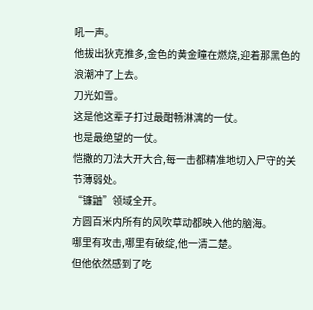吼一声。
他拔出狄克推多,金色的黄金瞳在燃烧,迎着那黑色的浪潮冲了上去。
刀光如雪。
这是他这辈子打过最酣畅淋漓的一仗。
也是最绝望的一仗。
恺撒的刀法大开大合,每一击都精准地切入尸守的关节薄弱处。
“镰鼬”领域全开。
方圆百米内所有的风吹草动都映入他的脑海。
哪里有攻击,哪里有破绽,他一清二楚。
但他依然感到了吃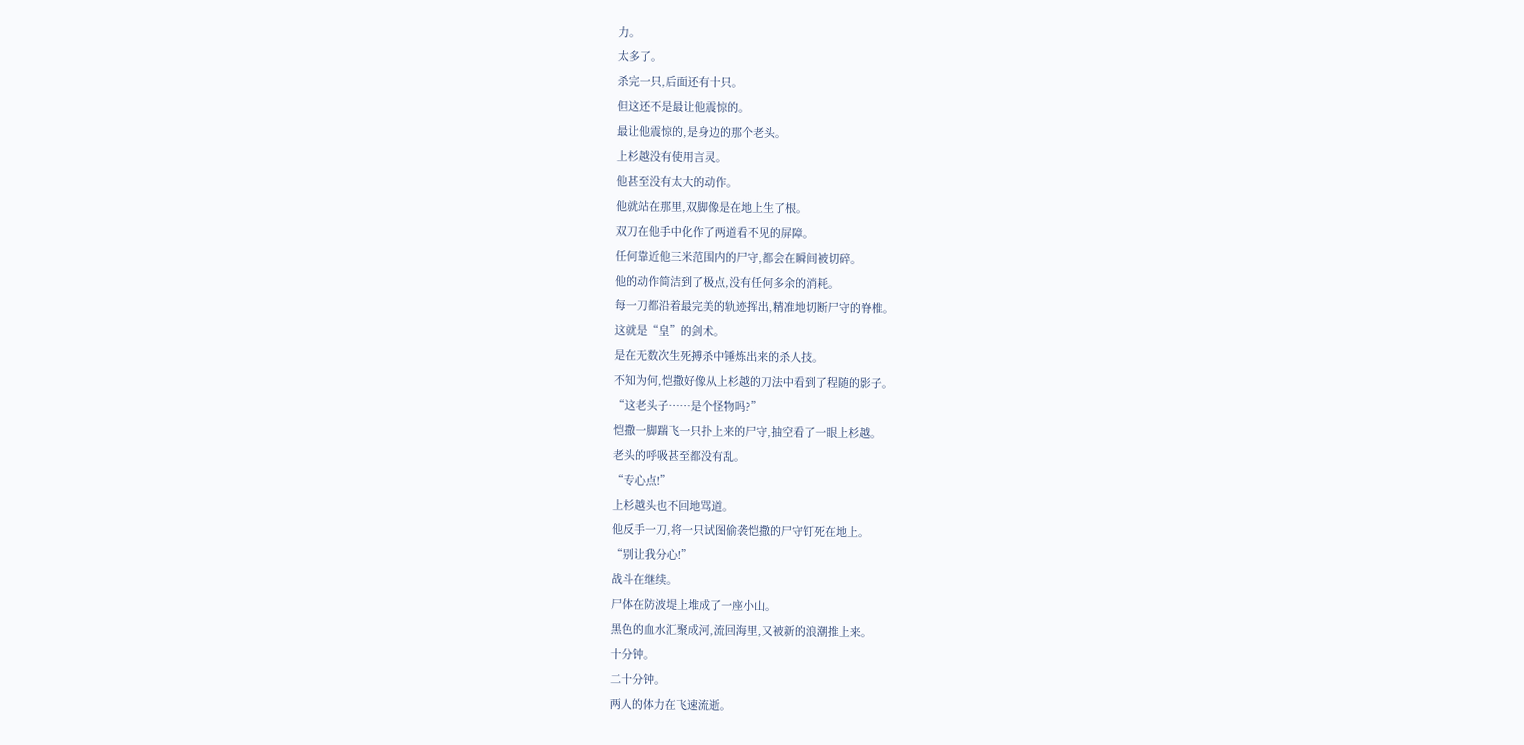力。
太多了。
杀完一只,后面还有十只。
但这还不是最让他震惊的。
最让他震惊的,是身边的那个老头。
上杉越没有使用言灵。
他甚至没有太大的动作。
他就站在那里,双脚像是在地上生了根。
双刀在他手中化作了两道看不见的屏障。
任何靠近他三米范围内的尸守,都会在瞬间被切碎。
他的动作简洁到了极点,没有任何多余的消耗。
每一刀都沿着最完美的轨迹挥出,精准地切断尸守的脊椎。
这就是“皇”的剑术。
是在无数次生死搏杀中锤炼出来的杀人技。
不知为何,恺撒好像从上杉越的刀法中看到了程随的影子。
“这老头子……是个怪物吗?”
恺撒一脚踹飞一只扑上来的尸守,抽空看了一眼上杉越。
老头的呼吸甚至都没有乱。
“专心点!”
上杉越头也不回地骂道。
他反手一刀,将一只试图偷袭恺撒的尸守钉死在地上。
“别让我分心!”
战斗在继续。
尸体在防波堤上堆成了一座小山。
黑色的血水汇聚成河,流回海里,又被新的浪潮推上来。
十分钟。
二十分钟。
两人的体力在飞速流逝。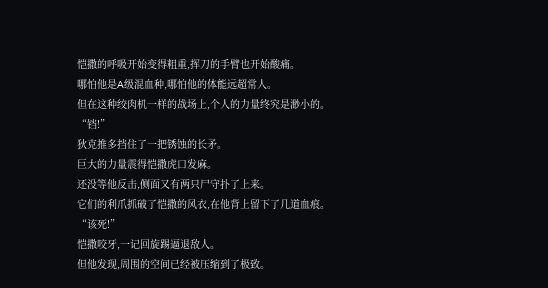恺撒的呼吸开始变得粗重,挥刀的手臂也开始酸痛。
哪怕他是A级混血种,哪怕他的体能远超常人。
但在这种绞肉机一样的战场上,个人的力量终究是渺小的。
“铛!”
狄克推多挡住了一把锈蚀的长矛。
巨大的力量震得恺撒虎口发麻。
还没等他反击,侧面又有两只尸守扑了上来。
它们的利爪抓破了恺撒的风衣,在他背上留下了几道血痕。
“该死!”
恺撒咬牙,一记回旋踢逼退敌人。
但他发现,周围的空间已经被压缩到了极致。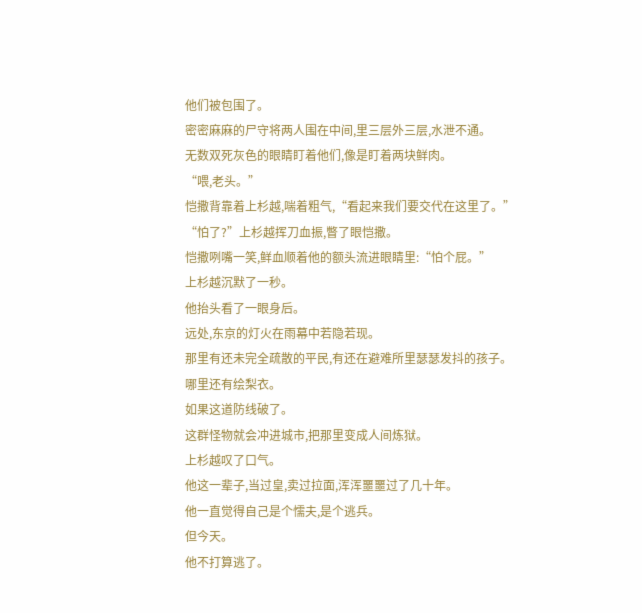他们被包围了。
密密麻麻的尸守将两人围在中间,里三层外三层,水泄不通。
无数双死灰色的眼睛盯着他们,像是盯着两块鲜肉。
“喂,老头。”
恺撒背靠着上杉越,喘着粗气,“看起来我们要交代在这里了。”
“怕了?”上杉越挥刀血振,瞥了眼恺撒。
恺撒咧嘴一笑,鲜血顺着他的额头流进眼睛里:“怕个屁。”
上杉越沉默了一秒。
他抬头看了一眼身后。
远处,东京的灯火在雨幕中若隐若现。
那里有还未完全疏散的平民,有还在避难所里瑟瑟发抖的孩子。
哪里还有绘梨衣。
如果这道防线破了。
这群怪物就会冲进城市,把那里变成人间炼狱。
上杉越叹了口气。
他这一辈子,当过皇,卖过拉面,浑浑噩噩过了几十年。
他一直觉得自己是个懦夫,是个逃兵。
但今天。
他不打算逃了。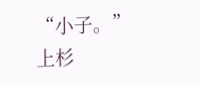“小子。”
上杉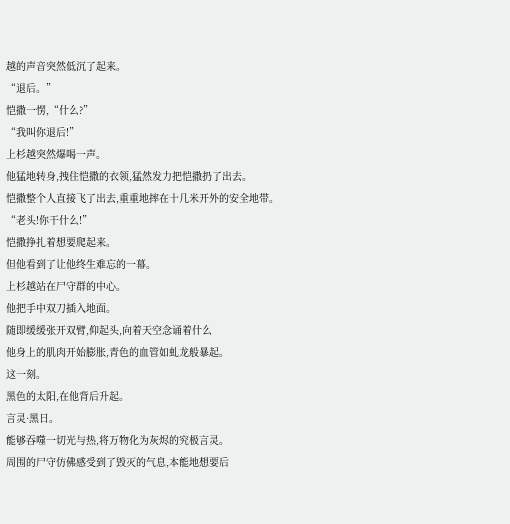越的声音突然低沉了起来。
“退后。”
恺撒一愣,“什么?”
“我叫你退后!”
上杉越突然爆喝一声。
他猛地转身,拽住恺撒的衣领,猛然发力把恺撒扔了出去。
恺撒整个人直接飞了出去,重重地摔在十几米开外的安全地带。
“老头!你干什么!”
恺撒挣扎着想要爬起来。
但他看到了让他终生难忘的一幕。
上杉越站在尸守群的中心。
他把手中双刀插入地面。
随即缓缓张开双臂,仰起头,向着天空念诵着什么
他身上的肌肉开始膨胀,青色的血管如虬龙般暴起。
这一刻。
黑色的太阳,在他背后升起。
言灵·黑日。
能够吞噬一切光与热,将万物化为灰烬的究极言灵。
周围的尸守仿佛感受到了毁灭的气息,本能地想要后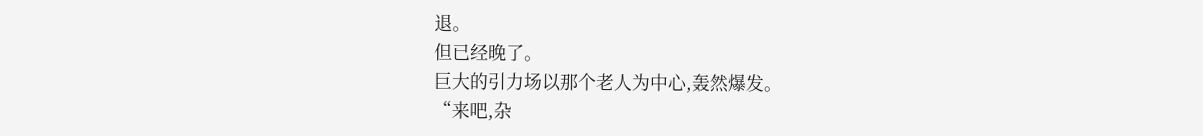退。
但已经晚了。
巨大的引力场以那个老人为中心,轰然爆发。
“来吧,杂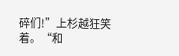碎们!”上杉越狂笑着。“和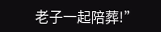老子一起陪葬!”